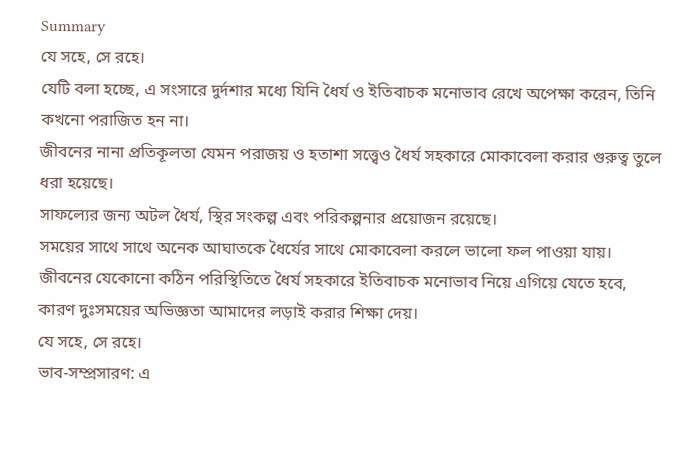Summary
যে সহে, সে রহে।
যেটি বলা হচ্ছে, এ সংসারে দুর্দশার মধ্যে যিনি ধৈর্য ও ইতিবাচক মনোভাব রেখে অপেক্ষা করেন, তিনি কখনো পরাজিত হন না।
জীবনের নানা প্রতিকূলতা যেমন পরাজয় ও হতাশা সত্ত্বেও ধৈর্য সহকারে মোকাবেলা করার গুরুত্ব তুলে ধরা হয়েছে।
সাফল্যের জন্য অটল ধৈর্য, স্থির সংকল্প এবং পরিকল্পনার প্রয়োজন রয়েছে।
সময়ের সাথে সাথে অনেক আঘাতকে ধৈর্যের সাথে মোকাবেলা করলে ভালো ফল পাওয়া যায়।
জীবনের যেকোনো কঠিন পরিস্থিতিতে ধৈর্য সহকারে ইতিবাচক মনোভাব নিয়ে এগিয়ে যেতে হবে, কারণ দুঃসময়ের অভিজ্ঞতা আমাদের লড়াই করার শিক্ষা দেয়।
যে সহে, সে রহে।
ভাব-সম্প্রসারণ: এ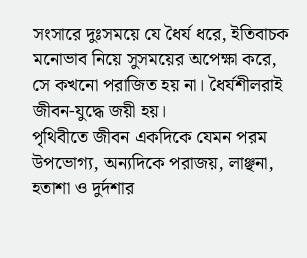সংসারে দুঃসময়ে যে ধৈর্য ধরে, ইতিবাচক মনোভাব নিয়ে সুসময়ের অপেক্ষা করে, সে কখনো পরাজিত হয় না। ধৈর্যশীলরাই জীবন-যুদ্ধে জয়ী হয়।
পৃথিবীতে জীবন একদিকে যেমন পরম উপভোগ্য, অন্যদিকে পরাজয়, লাঞ্ছনা, হতাশা ও দুর্দশার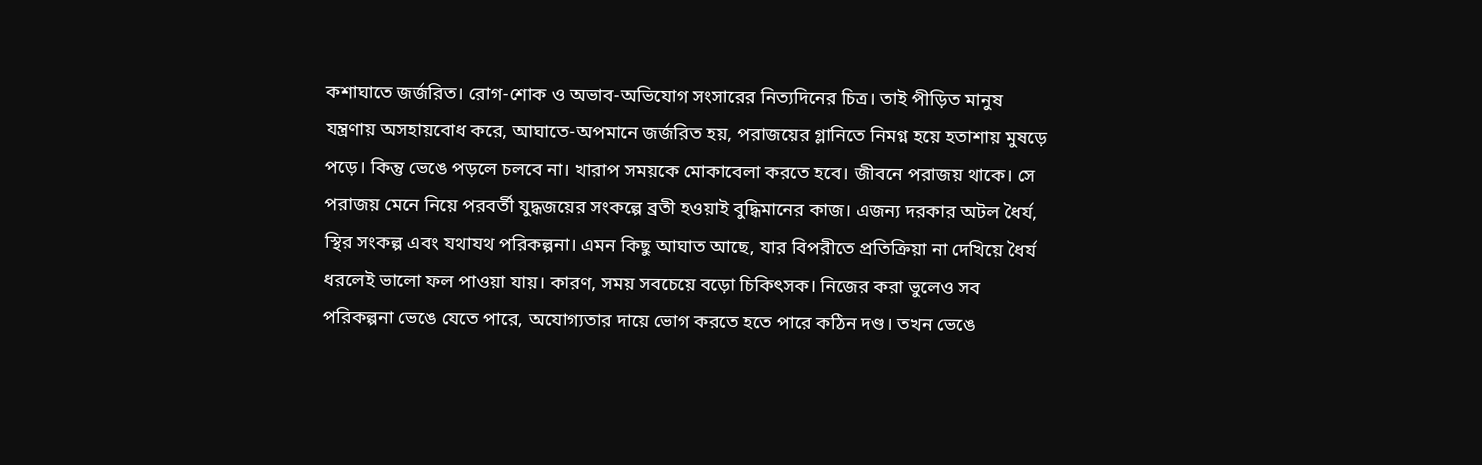কশাঘাতে জর্জরিত। রোগ-শোক ও অভাব-অভিযোগ সংসারের নিত্যদিনের চিত্র। তাই পীড়িত মানুষ যন্ত্রণায় অসহায়বোধ করে, আঘাতে-অপমানে জর্জরিত হয়, পরাজয়ের গ্লানিতে নিমগ্ন হয়ে হতাশায় মুষড়ে পড়ে। কিন্তু ভেঙে পড়লে চলবে না। খারাপ সময়কে মোকাবেলা করতে হবে। জীবনে পরাজয় থাকে। সে পরাজয় মেনে নিয়ে পরবর্তী যুদ্ধজয়ের সংকল্পে ব্রতী হওয়াই বুদ্ধিমানের কাজ। এজন্য দরকার অটল ধৈর্য, স্থির সংকল্প এবং যথাযথ পরিকল্পনা। এমন কিছু আঘাত আছে, যার বিপরীতে প্রতিক্রিয়া না দেখিয়ে ধৈর্য ধরলেই ভালো ফল পাওয়া যায়। কারণ, সময় সবচেয়ে বড়ো চিকিৎসক। নিজের করা ভুলেও সব পরিকল্পনা ভেঙে যেতে পারে, অযোগ্যতার দায়ে ভোগ করতে হতে পারে কঠিন দণ্ড। তখন ভেঙে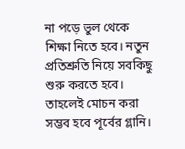না পড়ে ভুল থেকে শিক্ষা নিতে হবে। নতুন প্রতিশ্রুতি নিয়ে সবকিছু শুরু করতে হবে। তাহলেই মোচন করা সম্ভব হবে পূর্বের গ্লানি।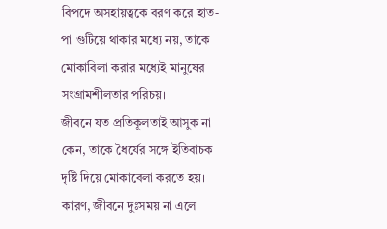বিপদে অসহায়ত্বকে বরণ করে হাত-পা গুটিয়ে থাকার মধ্যে নয়, তাকে মোকাবিলা করার মধ্যেই মানুষের সংগ্রামশীলতার পরিচয়।
জীবনে যত প্রতিকূলতাই আসুক না কেন, তাকে ধৈর্যের সঙ্গে ইতিবাচক দৃষ্টি দিয়ে মোকাবেলা করতে হয়। কারণ, জীবনে দুঃসময় না এলে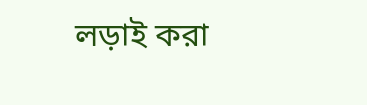লড়াই করা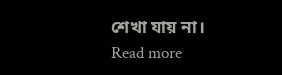শেখা যায় না।
Read more